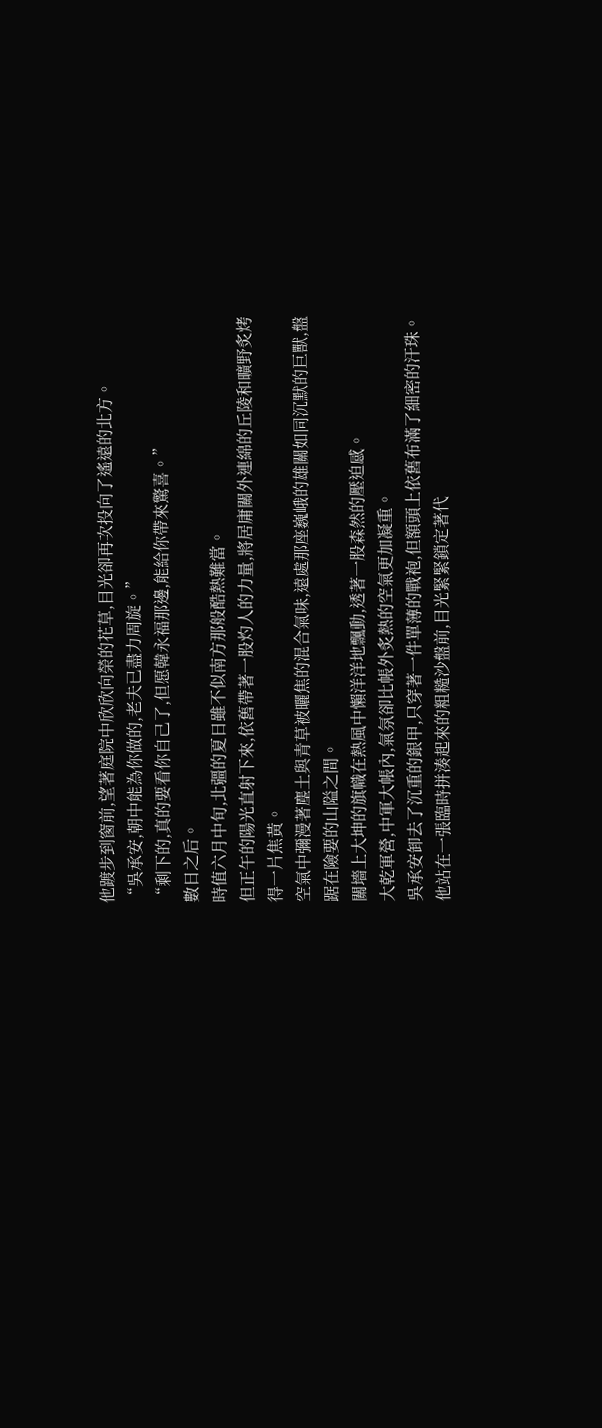他踱步到窗前,望著庭院中欣欣向榮的花草,目光卻再次投向了遙遠的北方。
“吳承安,朝中能為你做的,老夫已盡力周旋。”
“剩下的,真的要看你自己了,但愿韓永福那邊,能給你帶來驚喜。”
數日之后。
時值六月中旬,北疆的夏日雖不似南方那般酷熱難當。
但正午的陽光直射下來,依舊帶著一股灼人的力量,將居庸關外連綿的丘陵和曠野炙烤得一片焦黃。
空氣中彌漫著塵土與青草被曬焦的混合氣味,遠處那座巍峨的雄關如同沉默的巨獸,盤踞在險要的山隘之間。
關墻上大坤的旗幟在熱風中懶洋洋地飄動,透著一股森然的壓迫感。
大乾軍營,中軍大帳內,氣氛卻比帳外炙熱的空氣更加凝重。
吳承安卸去了沉重的銀甲,只穿著一件單薄的戰袍,但額頭上依舊布滿了細密的汗珠。
他站在一張臨時拼湊起來的粗糙沙盤前,目光緊緊鎖定著代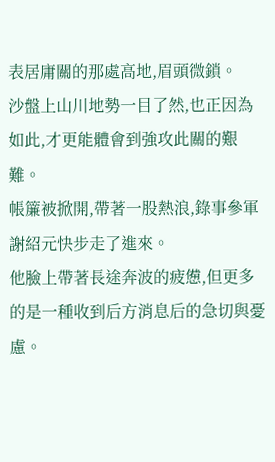表居庸關的那處高地,眉頭微鎖。
沙盤上山川地勢一目了然,也正因為如此,才更能體會到強攻此關的艱難。
帳簾被掀開,帶著一股熱浪,錄事參軍謝紹元快步走了進來。
他臉上帶著長途奔波的疲憊,但更多的是一種收到后方消息后的急切與憂慮。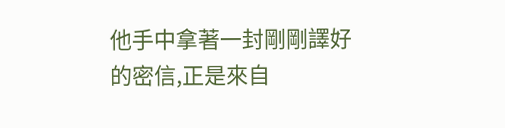他手中拿著一封剛剛譯好的密信,正是來自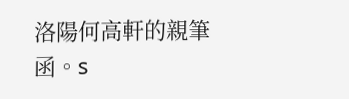洛陽何高軒的親筆函。s